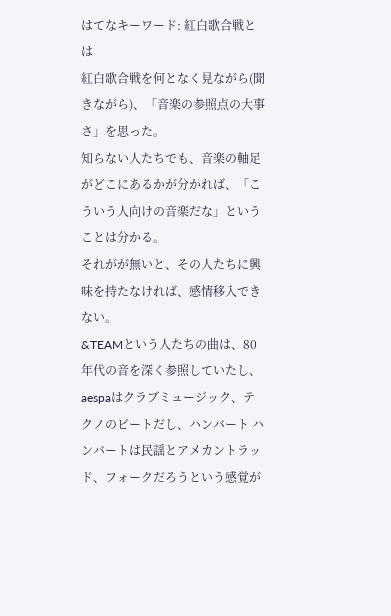はてなキーワード: 紅白歌合戦とは
紅白歌合戦を何となく見ながら(聞きながら)、「音楽の参照点の大事さ」を思った。
知らない人たちでも、音楽の軸足がどこにあるかが分かれば、「こういう人向けの音楽だな」ということは分かる。
それがが無いと、その人たちに興味を持たなければ、感情移入できない。
&TEAMという人たちの曲は、80年代の音を深く参照していたし、aespaはクラブミュージック、テクノのビートだし、ハンバート ハンバートは民謡とアメカントラッド、フォークだろうという感覚が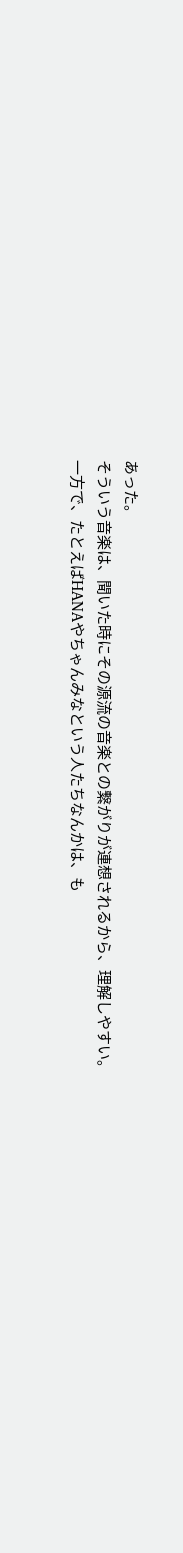あった。
そういう音楽は、聞いた時にその源流の音楽との繋がりが連想されるから、理解しやすい。
一方で、たとえばHANAやちゃんみなという人たちなんかは、も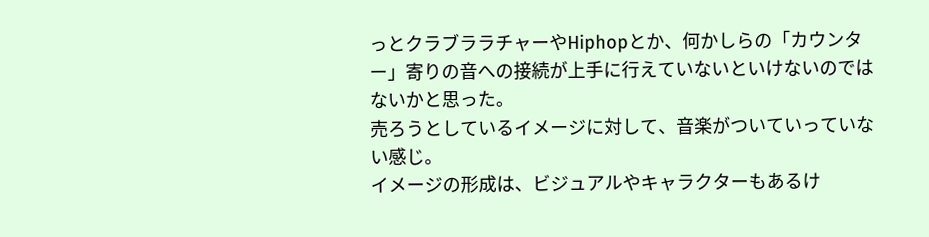っとクラブララチャーやHiphopとか、何かしらの「カウンター」寄りの音への接続が上手に行えていないといけないのではないかと思った。
売ろうとしているイメージに対して、音楽がついていっていない感じ。
イメージの形成は、ビジュアルやキャラクターもあるけ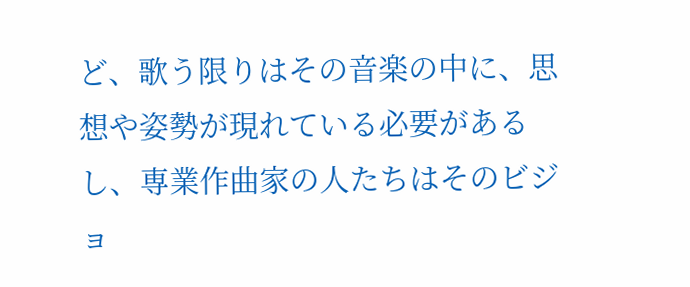ど、歌う限りはその音楽の中に、思想や姿勢が現れている必要があるし、専業作曲家の人たちはそのビジョ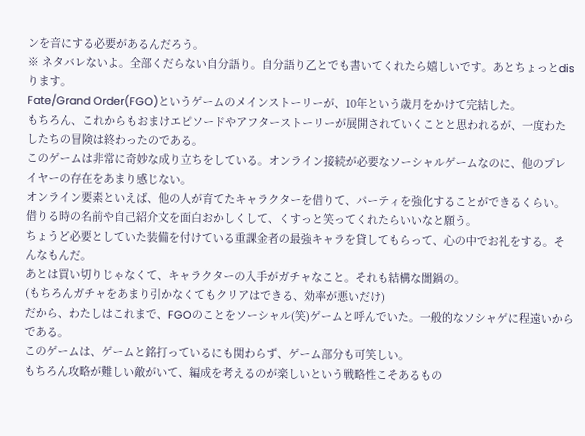ンを音にする必要があるんだろう。
※ ネタバレないよ。全部くだらない自分語り。自分語り乙とでも書いてくれたら嬉しいです。あとちょっとdisります。
Fate/Grand Order(FGO)というゲームのメインストーリーが、10年という歳月をかけて完結した。
もちろん、これからもおまけエピソードやアフターストーリーが展開されていくことと思われるが、一度わたしたちの冒険は終わったのである。
このゲームは非常に奇妙な成り立ちをしている。オンライン接続が必要なソーシャルゲームなのに、他のプレイヤーの存在をあまり感じない。
オンライン要素といえば、他の人が育てたキャラクターを借りて、パーティを強化することができるくらい。
借りる時の名前や自己紹介文を面白おかしくして、くすっと笑ってくれたらいいなと願う。
ちょうど必要としていた装備を付けている重課金者の最強キャラを貸してもらって、心の中でお礼をする。そんなもんだ。
あとは買い切りじゃなくて、キャラクターの入手がガチャなこと。それも結構な闇鍋の。
(もちろんガチャをあまり引かなくてもクリアはできる、効率が悪いだけ)
だから、わたしはこれまで、FGOのことをソーシャル(笑)ゲームと呼んでいた。一般的なソシャゲに程遠いからである。
このゲームは、ゲームと銘打っているにも関わらず、ゲーム部分も可笑しい。
もちろん攻略が難しい敵がいて、編成を考えるのが楽しいという戦略性こそあるもの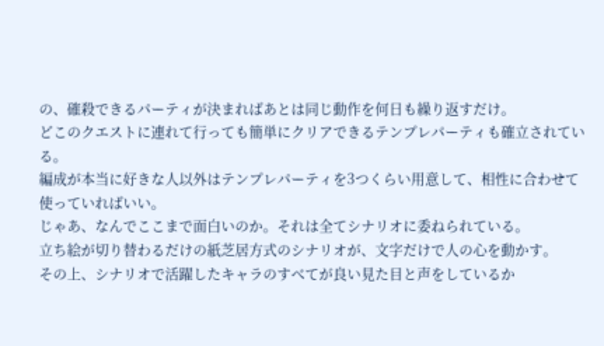の、確殺できるパーティが決まればあとは同じ動作を何日も繰り返すだけ。
どこのクエストに連れて行っても簡単にクリアできるテンプレパーティも確立されている。
編成が本当に好きな人以外はテンプレパーティを3つくらい用意して、相性に合わせて使っていればいい。
じゃあ、なんでここまで面白いのか。それは全てシナリオに委ねられている。
立ち絵が切り替わるだけの紙芝居方式のシナリオが、文字だけで人の心を動かす。
その上、シナリオで活躍したキャラのすべてが良い見た目と声をしているか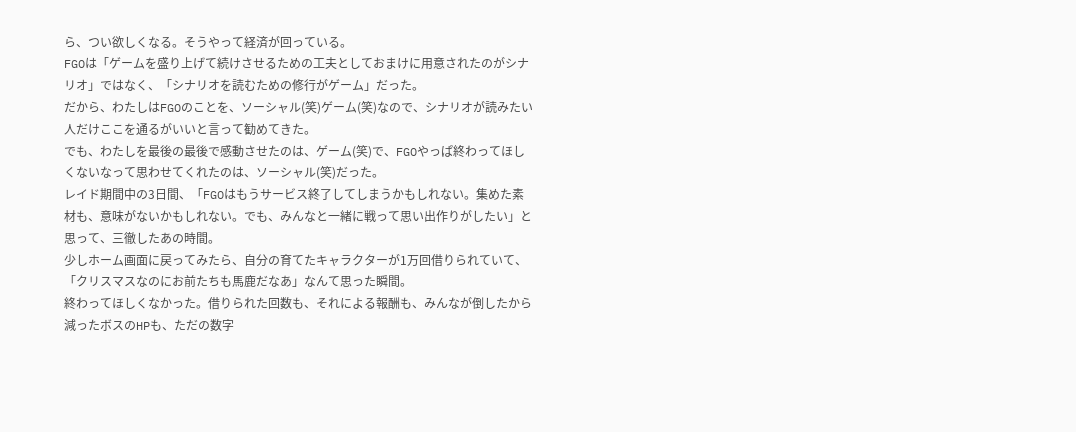ら、つい欲しくなる。そうやって経済が回っている。
FGOは「ゲームを盛り上げて続けさせるための工夫としておまけに用意されたのがシナリオ」ではなく、「シナリオを読むための修行がゲーム」だった。
だから、わたしはFGOのことを、ソーシャル(笑)ゲーム(笑)なので、シナリオが読みたい人だけここを通るがいいと言って勧めてきた。
でも、わたしを最後の最後で感動させたのは、ゲーム(笑)で、FGOやっぱ終わってほしくないなって思わせてくれたのは、ソーシャル(笑)だった。
レイド期間中の3日間、「FGOはもうサービス終了してしまうかもしれない。集めた素材も、意味がないかもしれない。でも、みんなと一緒に戦って思い出作りがしたい」と思って、三徹したあの時間。
少しホーム画面に戻ってみたら、自分の育てたキャラクターが1万回借りられていて、「クリスマスなのにお前たちも馬鹿だなあ」なんて思った瞬間。
終わってほしくなかった。借りられた回数も、それによる報酬も、みんなが倒したから減ったボスのHPも、ただの数字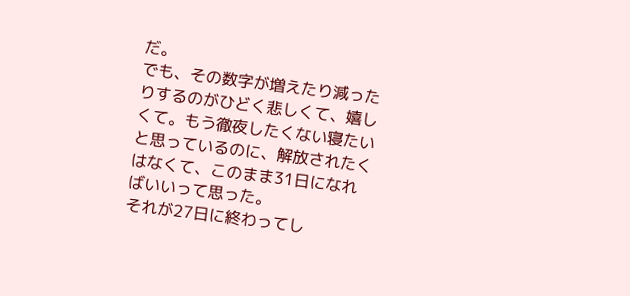だ。
でも、その数字が増えたり減ったりするのがひどく悲しくて、嬉しくて。もう徹夜したくない寝たいと思っているのに、解放されたくはなくて、このまま31日になればいいって思った。
それが27日に終わってし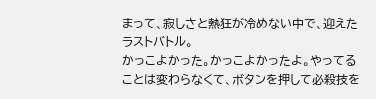まって、寂しさと熱狂が冷めない中で、迎えたラストバトル。
かっこよかった。かっこよかったよ。やってることは変わらなくて、ボタンを押して必殺技を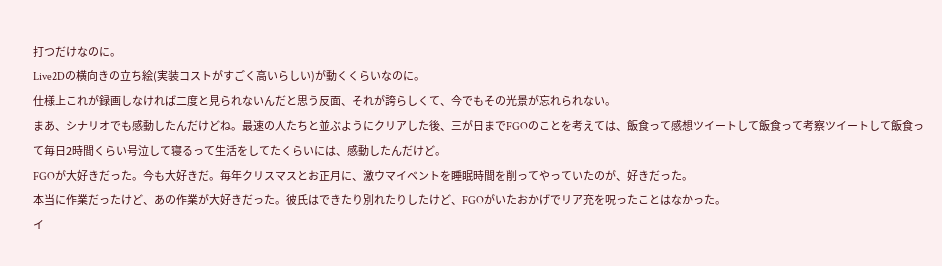打つだけなのに。
Live2Dの横向きの立ち絵(実装コストがすごく高いらしい)が動くくらいなのに。
仕様上これが録画しなければ二度と見られないんだと思う反面、それが誇らしくて、今でもその光景が忘れられない。
まあ、シナリオでも感動したんだけどね。最速の人たちと並ぶようにクリアした後、三が日までFGOのことを考えては、飯食って感想ツイートして飯食って考察ツイートして飯食って毎日2時間くらい号泣して寝るって生活をしてたくらいには、感動したんだけど。
FGOが大好きだった。今も大好きだ。毎年クリスマスとお正月に、激ウマイベントを睡眠時間を削ってやっていたのが、好きだった。
本当に作業だったけど、あの作業が大好きだった。彼氏はできたり別れたりしたけど、FGOがいたおかげでリア充を呪ったことはなかった。
イ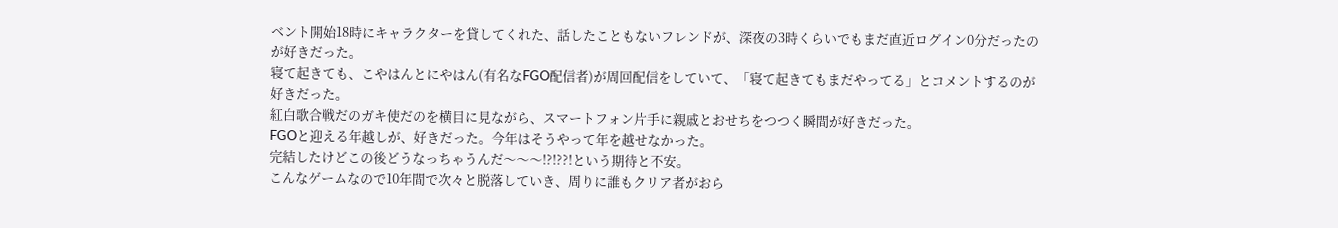ベント開始18時にキャラクターを貸してくれた、話したこともないフレンドが、深夜の3時くらいでもまだ直近ログイン0分だったのが好きだった。
寝て起きても、こやはんとにやはん(有名なFGO配信者)が周回配信をしていて、「寝て起きてもまだやってる」とコメントするのが好きだった。
紅白歌合戦だのガキ使だのを横目に見ながら、スマートフォン片手に親戚とおせちをつつく瞬間が好きだった。
FGOと迎える年越しが、好きだった。今年はそうやって年を越せなかった。
完結したけどこの後どうなっちゃうんだ〜〜〜!?!??!という期待と不安。
こんなゲームなので10年間で次々と脱落していき、周りに誰もクリア者がおら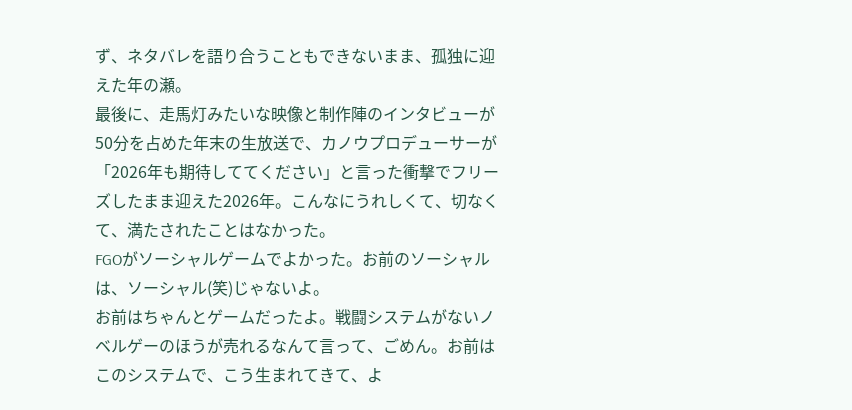ず、ネタバレを語り合うこともできないまま、孤独に迎えた年の瀬。
最後に、走馬灯みたいな映像と制作陣のインタビューが50分を占めた年末の生放送で、カノウプロデューサーが「2026年も期待しててください」と言った衝撃でフリーズしたまま迎えた2026年。こんなにうれしくて、切なくて、満たされたことはなかった。
FGOがソーシャルゲームでよかった。お前のソーシャルは、ソーシャル(笑)じゃないよ。
お前はちゃんとゲームだったよ。戦闘システムがないノベルゲーのほうが売れるなんて言って、ごめん。お前はこのシステムで、こう生まれてきて、よ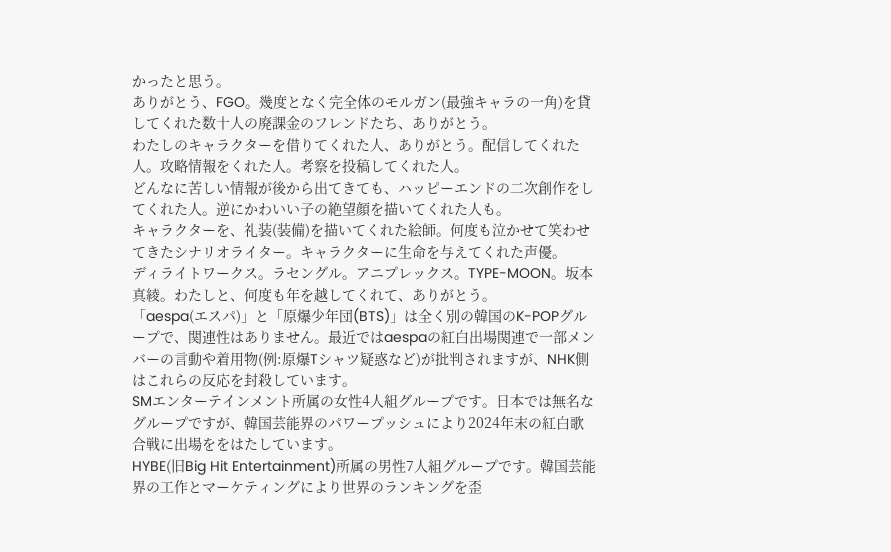かったと思う。
ありがとう、FGO。幾度となく完全体のモルガン(最強キャラの一角)を貸してくれた数十人の廃課金のフレンドたち、ありがとう。
わたしのキャラクターを借りてくれた人、ありがとう。配信してくれた人。攻略情報をくれた人。考察を投稿してくれた人。
どんなに苦しい情報が後から出てきても、ハッピーエンドの二次創作をしてくれた人。逆にかわいい子の絶望顔を描いてくれた人も。
キャラクターを、礼装(装備)を描いてくれた絵師。何度も泣かせて笑わせてきたシナリオライター。キャラクターに生命を与えてくれた声優。
ディライトワークス。ラセングル。アニプレックス。TYPE-MOON。坂本真綾。わたしと、何度も年を越してくれて、ありがとう。
「aespa(エスパ)」と「原爆少年団(BTS)」は全く別の韓国のK-POPグループで、関連性はありません。最近ではaespaの紅白出場関連で一部メンバーの言動や着用物(例:原爆Tシャツ疑惑など)が批判されますが、NHK側はこれらの反応を封殺しています。
SMエンターテインメント所属の女性4人組グループです。日本では無名なグループですが、韓国芸能界のパワープッシュにより2024年末の紅白歌合戦に出場ををはたしています。
HYBE(旧Big Hit Entertainment)所属の男性7人組グループです。韓国芸能界の工作とマーケティングにより世界のランキングを歪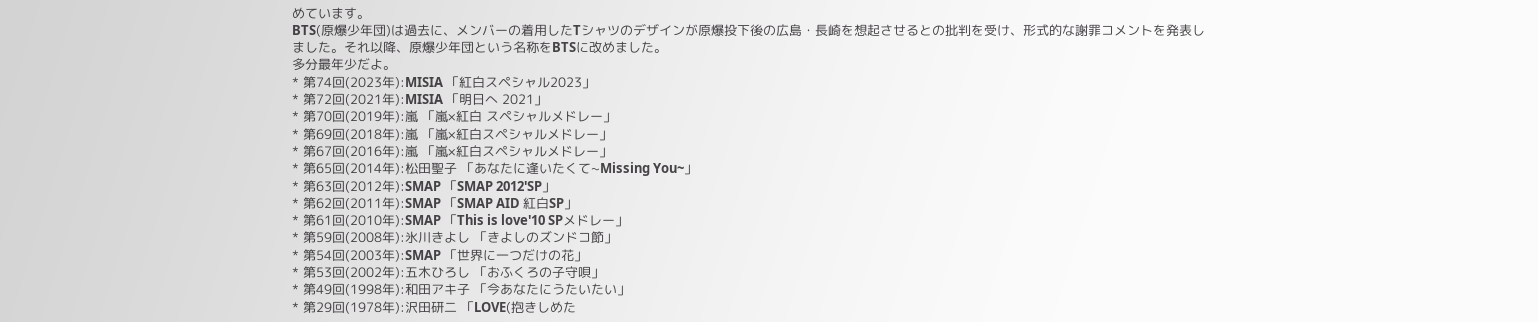めています。
BTS(原爆少年団)は過去に、メンバーの着用したTシャツのデザインが原爆投下後の広島・長崎を想起させるとの批判を受け、形式的な謝罪コメントを発表しました。それ以降、原爆少年団という名称をBTSに改めました。
多分最年少だよ。
* 第74回(2023年):MISIA 「紅白スペシャル2023」
* 第72回(2021年):MISIA 「明日へ 2021」
* 第70回(2019年):嵐 「嵐×紅白 スペシャルメドレー」
* 第69回(2018年):嵐 「嵐×紅白スペシャルメドレー」
* 第67回(2016年):嵐 「嵐×紅白スペシャルメドレー」
* 第65回(2014年):松田聖子 「あなたに逢いたくて~Missing You~」
* 第63回(2012年):SMAP 「SMAP 2012'SP」
* 第62回(2011年):SMAP 「SMAP AID 紅白SP」
* 第61回(2010年):SMAP 「This is love'10 SPメドレー」
* 第59回(2008年):氷川きよし 「きよしのズンドコ節」
* 第54回(2003年):SMAP 「世界に一つだけの花」
* 第53回(2002年):五木ひろし 「おふくろの子守唄」
* 第49回(1998年):和田アキ子 「今あなたにうたいたい」
* 第29回(1978年):沢田研二 「LOVE(抱きしめた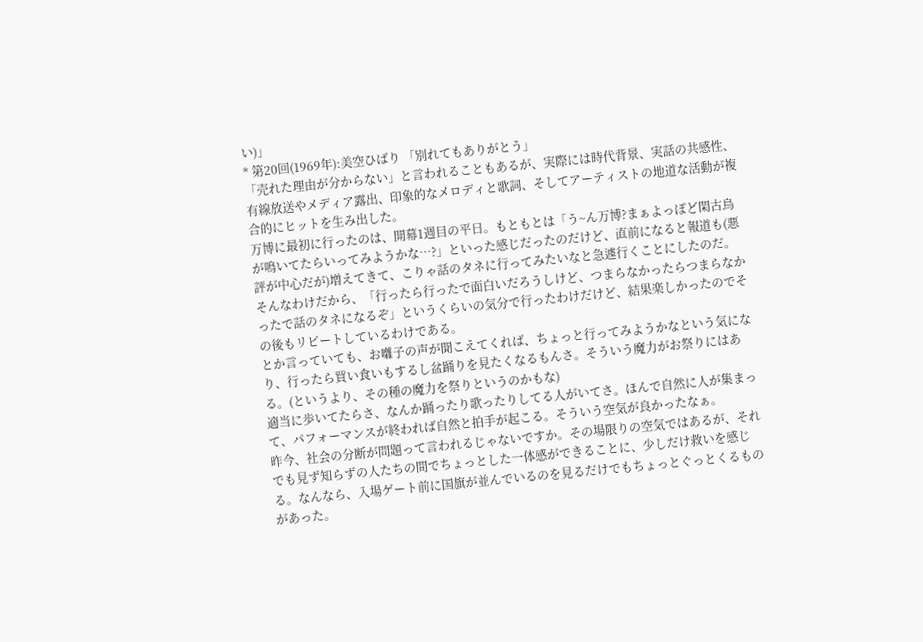い)」
* 第20回(1969年):美空ひばり 「別れてもありがとう」
「売れた理由が分からない」と言われることもあるが、実際には時代背景、実話の共感性、有線放送やメディア露出、印象的なメロディと歌詞、そしてアーティストの地道な活動が複合的にヒットを生み出した。
万博に最初に行ったのは、開幕1週目の平日。もともとは「う~ん万博?まぁよっぽど閑古鳥が鳴いてたらいってみようかな…?」といった感じだったのだけど、直前になると報道も(悪評が中心だが)増えてきて、こりゃ話のタネに行ってみたいなと急遽行くことにしたのだ。
そんなわけだから、「行ったら行ったで面白いだろうしけど、つまらなかったらつまらなかったで話のタネになるぞ」というくらいの気分で行ったわけだけど、結果楽しかったのでその後もリピートしているわけである。
とか言っていても、お囃子の声が聞こえてくれば、ちょっと行ってみようかなという気になり、行ったら買い食いもするし盆踊りを見たくなるもんさ。そういう魔力がお祭りにはある。(というより、その種の魔力を祭りというのかもな)
適当に歩いてたらさ、なんか踊ったり歌ったりしてる人がいてさ。ほんで自然に人が集まって、パフォーマンスが終われば自然と拍手が起こる。そういう空気が良かったなぁ。
昨今、社会の分断が問題って言われるじゃないですか。その場限りの空気ではあるが、それでも見ず知らずの人たちの間でちょっとした一体感ができることに、少しだけ救いを感じる。なんなら、入場ゲート前に国旗が並んでいるのを見るだけでもちょっとぐっとくるものがあった。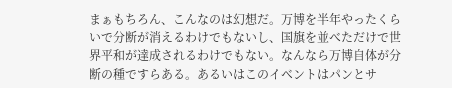まぁもちろん、こんなのは幻想だ。万博を半年やったくらいで分断が消えるわけでもないし、国旗を並べただけで世界平和が達成されるわけでもない。なんなら万博自体が分断の種ですらある。あるいはこのイベントはパンとサ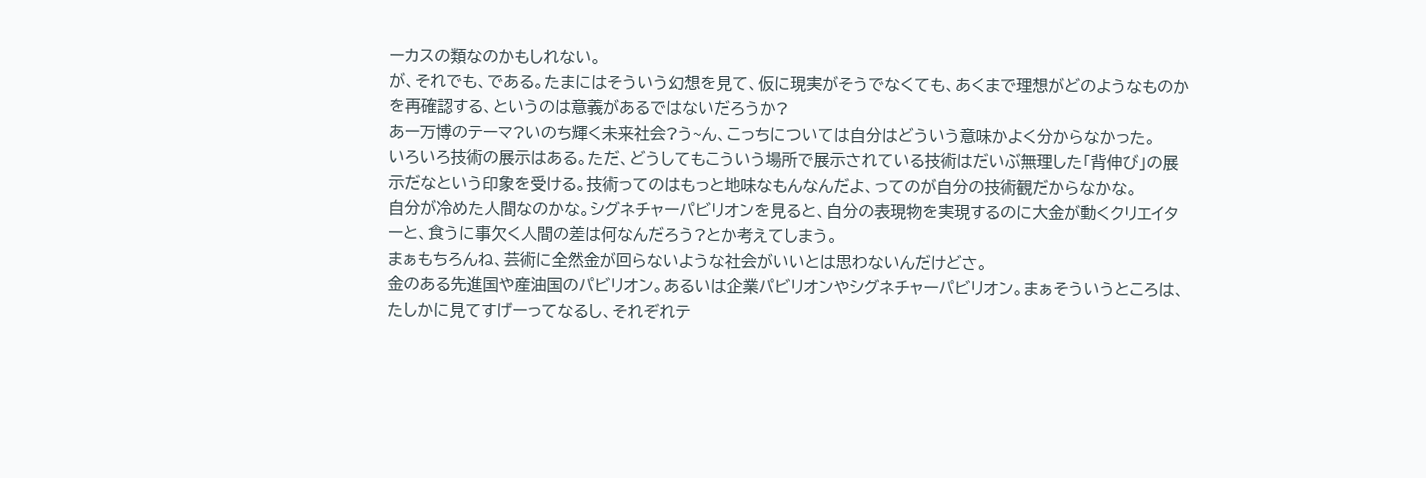ーカスの類なのかもしれない。
が、それでも、である。たまにはそういう幻想を見て、仮に現実がそうでなくても、あくまで理想がどのようなものかを再確認する、というのは意義があるではないだろうか?
あー万博のテーマ?いのち輝く未来社会?う~ん、こっちについては自分はどういう意味かよく分からなかった。
いろいろ技術の展示はある。ただ、どうしてもこういう場所で展示されている技術はだいぶ無理した「背伸び」の展示だなという印象を受ける。技術ってのはもっと地味なもんなんだよ、ってのが自分の技術観だからなかな。
自分が冷めた人間なのかな。シグネチャーパビリオンを見ると、自分の表現物を実現するのに大金が動くクリエイターと、食うに事欠く人間の差は何なんだろう?とか考えてしまう。
まぁもちろんね、芸術に全然金が回らないような社会がいいとは思わないんだけどさ。
金のある先進国や産油国のパビリオン。あるいは企業パビリオンやシグネチャーパビリオン。まぁそういうところは、たしかに見てすげーってなるし、それぞれテ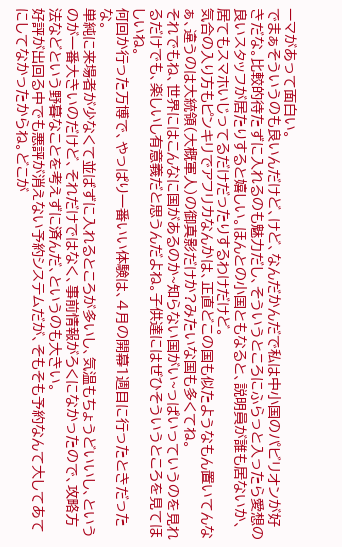ーマがあって面白い。
でまぁそういうのも良いんだけど、けど、なんだかんだで私は中小国のパビリオンが好きだな。比較的待たずに入れるのも魅力だし、そういうところにふらっと入ったら愛想の良いスタッフが居たりすると嬉しい。ほんとの小国ともなると、説明員が誰も居ないか、居てもスマホいじってるだけだったりするわけだけど。
気合の入り方もピンキリでアフリカなんかは、正直どこの国も似たようなもん置いてんなぁ、違うのは大統領(大概軍人)の御真影だけか?みたいな国も多くてね。
それでもね、世界にはこんなに国があるのか~知らない国がい~っぱいっていうのを見れるだけでも、楽しいし有意義だと思うんだよね。子供達にはぜひそういうところを見てほしいね。
何回か行った万博で、やっぱり一番いい体験は、4月の開幕1週目に行ったときだったな。
単純に来場者が少なくて並ばずに入れるところが多いし、気温もちょうどいいし、というのが一番大きいのだけど、それだけではなく、事前情報がろくになかったので、攻略方法などという野暮なことを考えずに済んだ、というのも大きい。
好評が出回る中でも悪評が消えない予約システムだが、そもそも予約なんて大してあてにしてなかったからね。どこが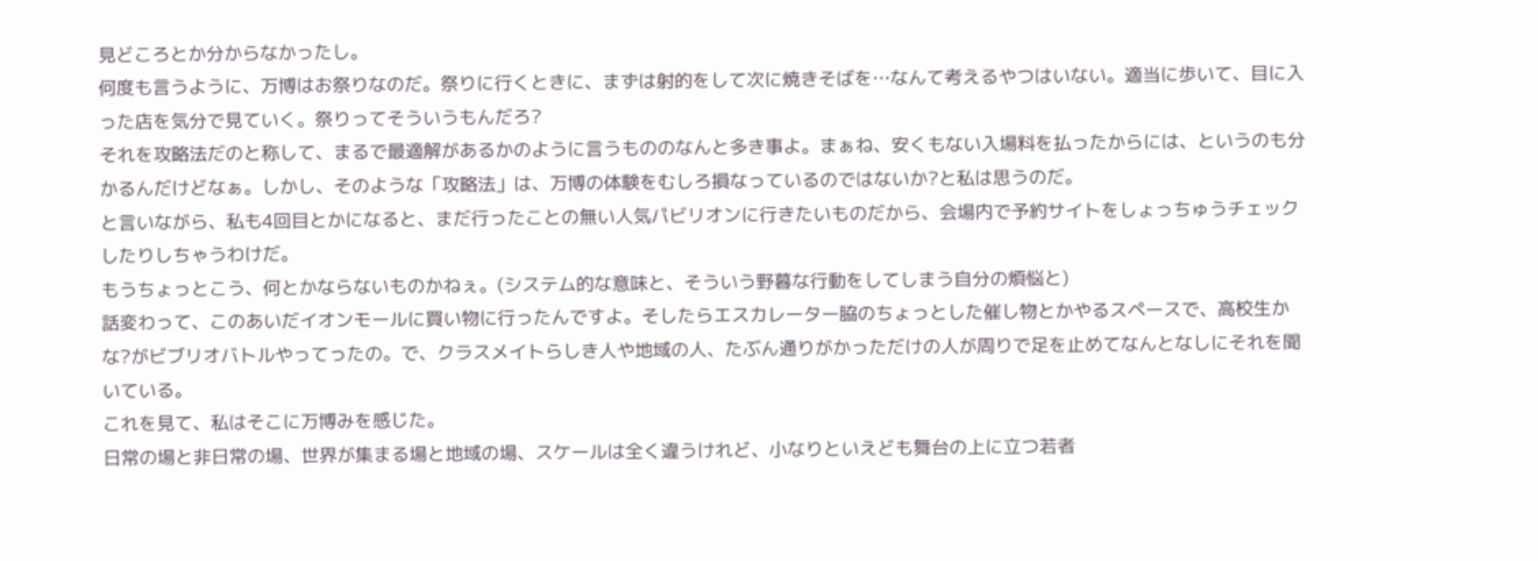見どころとか分からなかったし。
何度も言うように、万博はお祭りなのだ。祭りに行くときに、まずは射的をして次に焼きそばを…なんて考えるやつはいない。適当に歩いて、目に入った店を気分で見ていく。祭りってそういうもんだろ?
それを攻略法だのと称して、まるで最適解があるかのように言うもののなんと多き事よ。まぁね、安くもない入場料を払ったからには、というのも分かるんだけどなぁ。しかし、そのような「攻略法」は、万博の体験をむしろ損なっているのではないか?と私は思うのだ。
と言いながら、私も4回目とかになると、まだ行ったことの無い人気パビリオンに行きたいものだから、会場内で予約サイトをしょっちゅうチェックしたりしちゃうわけだ。
もうちょっとこう、何とかならないものかねぇ。(システム的な意味と、そういう野暮な行動をしてしまう自分の煩悩と)
話変わって、このあいだイオンモールに買い物に行ったんですよ。そしたらエスカレーター脇のちょっとした催し物とかやるスペースで、高校生かな?がビブリオバトルやってったの。で、クラスメイトらしき人や地域の人、たぶん通りがかっただけの人が周りで足を止めてなんとなしにそれを聞いている。
これを見て、私はそこに万博みを感じた。
日常の場と非日常の場、世界が集まる場と地域の場、スケールは全く違うけれど、小なりといえども舞台の上に立つ若者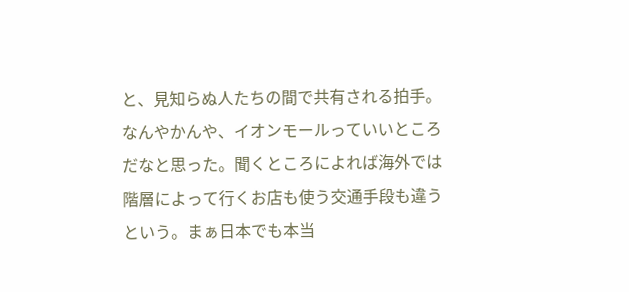と、見知らぬ人たちの間で共有される拍手。
なんやかんや、イオンモールっていいところだなと思った。聞くところによれば海外では階層によって行くお店も使う交通手段も違うという。まぁ日本でも本当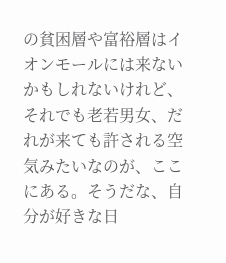の貧困層や富裕層はイオンモールには来ないかもしれないけれど、それでも老若男女、だれが来ても許される空気みたいなのが、ここにある。そうだな、自分が好きな日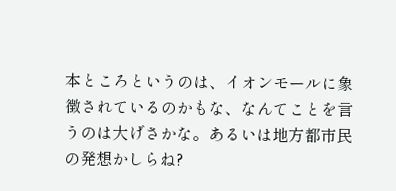本ところというのは、イオンモールに象徴されているのかもな、なんてことを言うのは大げさかな。あるいは地方都市民の発想かしらね?